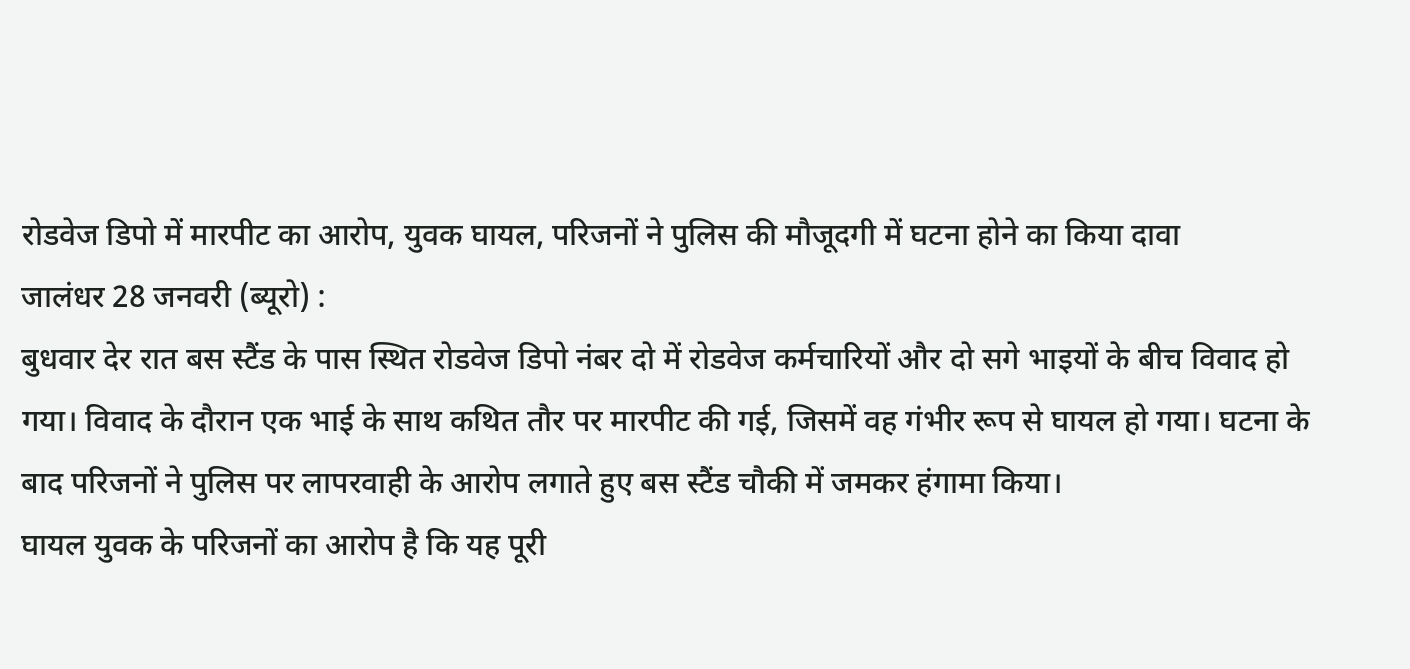रोडवेज डिपो में मारपीट का आरोप, युवक घायल, परिजनों ने पुलिस की मौजूदगी में घटना होने का किया दावा
जालंधर 28 जनवरी (ब्यूरो) :
बुधवार देर रात बस स्टैंड के पास स्थित रोडवेज डिपो नंबर दो में रोडवेज कर्मचारियों और दो सगे भाइयों के बीच विवाद हो गया। विवाद के दौरान एक भाई के साथ कथित तौर पर मारपीट की गई, जिसमें वह गंभीर रूप से घायल हो गया। घटना के बाद परिजनों ने पुलिस पर लापरवाही के आरोप लगाते हुए बस स्टैंड चौकी में जमकर हंगामा किया।
घायल युवक के परिजनों का आरोप है कि यह पूरी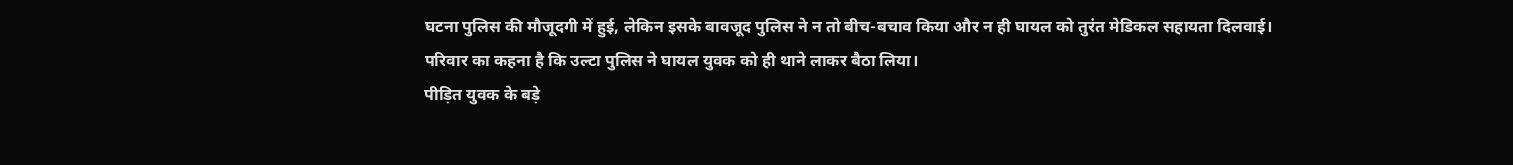घटना पुलिस की मौजूदगी में हुई, लेकिन इसके बावजूद पुलिस ने न तो बीच-बचाव किया और न ही घायल को तुरंत मेडिकल सहायता दिलवाई। परिवार का कहना है कि उल्टा पुलिस ने घायल युवक को ही थाने लाकर बैठा लिया।
पीड़ित युवक के बड़े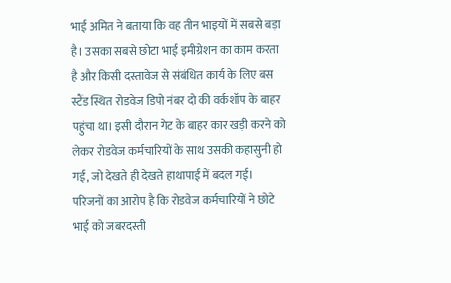भाई अमित ने बताया कि वह तीन भाइयों में सबसे बड़ा है। उसका सबसे छोटा भाई इमीग्रेशन का काम करता है और किसी दस्तावेज से संबंधित कार्य के लिए बस स्टैंड स्थित रोडवेज डिपो नंबर दो की वर्कशॉप के बाहर पहुंचा था। इसी दौरान गेट के बाहर कार खड़ी करने को लेकर रोडवेज कर्मचारियों के साथ उसकी कहासुनी हो गई, जो देखते ही देखते हाथापाई में बदल गई।
परिजनों का आरोप है कि रोडवेज कर्मचारियों ने छोटे भाई को जबरदस्ती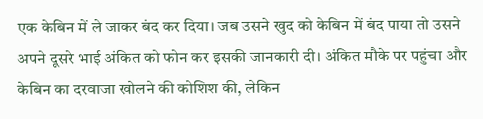एक केबिन में ले जाकर बंद कर दिया। जब उसने खुद को केबिन में बंद पाया तो उसने अपने दूसरे भाई अंकित को फोन कर इसकी जानकारी दी। अंकित मौके पर पहुंचा और केबिन का दरवाजा खोलने की कोशिश की, लेकिन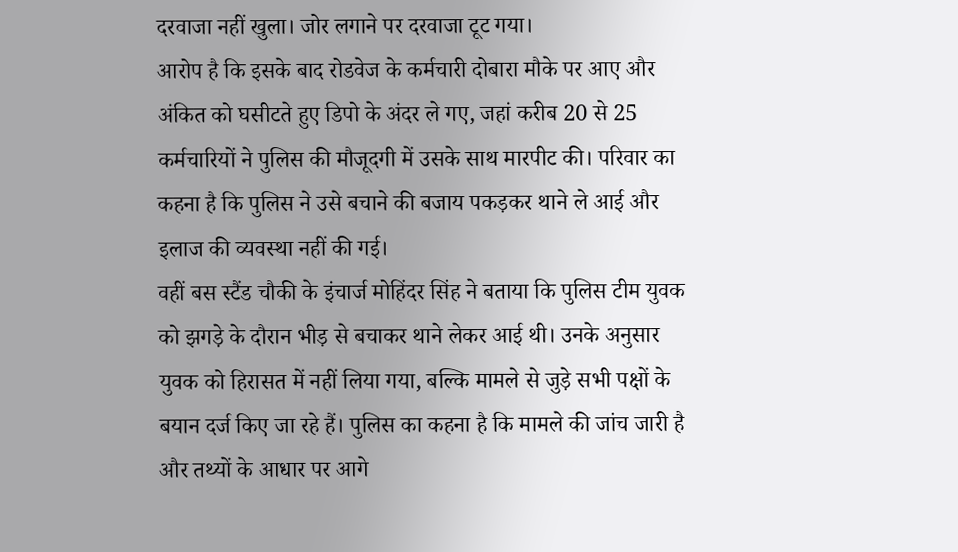दरवाजा नहीं खुला। जोर लगाने पर दरवाजा टूट गया।
आरोप है कि इसके बाद रोडवेज के कर्मचारी दोबारा मौके पर आए और अंकित को घसीटते हुए डिपो के अंदर ले गए, जहां करीब 20 से 25 कर्मचारियों ने पुलिस की मौजूदगी में उसके साथ मारपीट की। परिवार का कहना है कि पुलिस ने उसे बचाने की बजाय पकड़कर थाने ले आई और इलाज की व्यवस्था नहीं की गई।
वहीं बस स्टैंड चौकी के इंचार्ज मोहिंदर सिंह ने बताया कि पुलिस टीम युवक को झगड़े के दौरान भीड़ से बचाकर थाने लेकर आई थी। उनके अनुसार युवक को हिरासत में नहीं लिया गया, बल्कि मामले से जुड़े सभी पक्षों के बयान दर्ज किए जा रहे हैं। पुलिस का कहना है कि मामले की जांच जारी है और तथ्यों के आधार पर आगे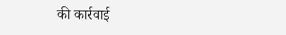की कार्रवाई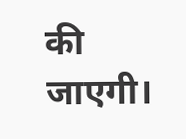की जाएगी।